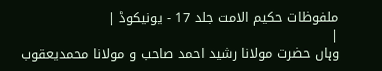ملفوظات حکیم الامت جلد 17 - یونیکوڈ |
|
وہاں حضرت مولانا رشید احمد صاحب و مولانا محمدیعقوب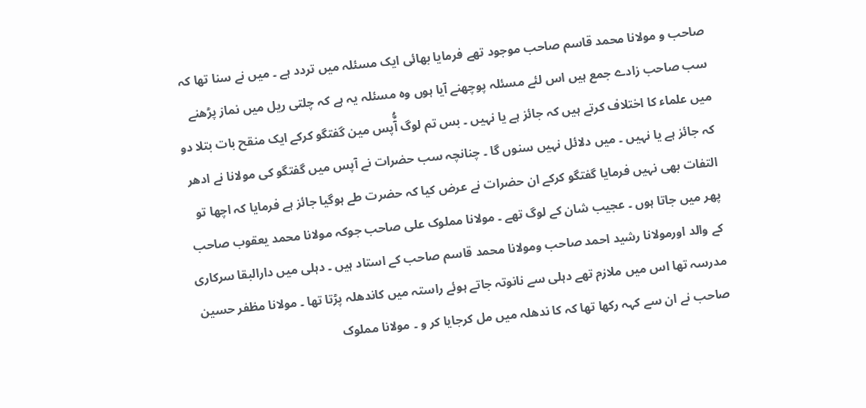صاحب و مولانا محمد قاسم صاحب موجود تھے فرمایا بھائی ایک مسئلہ میں تردد ہے ۔ میں نے سنا تھا کہ سب صاحب زادے جمع ہیں اس لئے مسئلہ پوچھنے آیا ہوں وہ مسئلہ یہ ہے کہ چلتی ریل میں نماز پڑھنے میں علماء کا اختلاف کرتے ہیں کہ جائز ہے یا نہیں ۔ بس تم لوگ آٌُپس مین گفتگو کرکے ایک منقح بات بتلا دو کہ جائز ہے یا نہیں ۔ میں دلائل نہیں سنوں گا ۔ چنانچہ سب حضرات نے آپس میں گفتگو کی مولانا نے ادھر التفات بھی نہیں فرمایا گفتگو کرکے ان حضرات نے عرض کیا کہ حضرت طے ہوگیا جائز ہے فرمایا کہ اچھا تو پھر میں جاتا ہوں ۔ عجیب شان کے لوگ تھے ۔ مولانا مملوک علی صاحب جوکہ مولانا محمد یعقوب صاحب کے والد اورمولانا رشید احمد صاحب ومولانا محمد قاسم صاحب کے استاد ہیں ۔ دہلی میں دارالبقا سرکاری مدرسہ تھا اس میں ملازم تھے دہلی سے نانوتہ جاتے ہوئے راستہ میں کاندھلہ پڑتا تھا ۔ مولانا مظفر حسین صاحب نے ان سے کہہ رکھا تھا کہ کا ندھلہ میں مل کرجایا کر و ۔ مولانا مملوک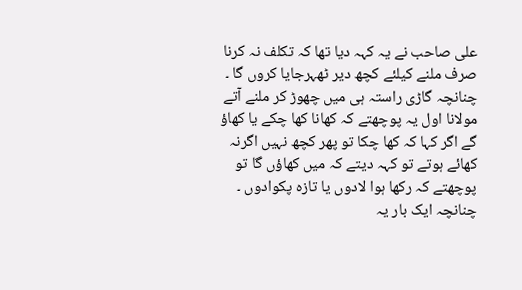علی صاحب نے یہ کہہ دیا تھا کہ تکلف نہ کرنا صرف ملنے کیلئے کچھ دیر ٹھہرجایا کروں گا ۔ چنانچہ گاڑی راستہ ہی میں چھوڑ کر ملنے آتے مولانا اول یہ پوچھتے کہ کھانا کھا چکے یا کھاؤ گے اگر کہا کہ کھا چکا تو پھر کچھ نہیں اگرنہ کھائے ہوتے تو کہہ دیتے کہ میں کھاؤں گا تو پوچھتے کہ رکھا ہوا لادوں یا تازہ پکوادوں ۔ چنانچہ ایک بار یہ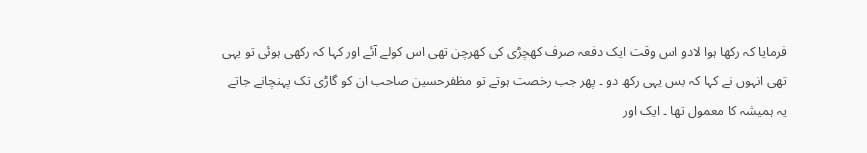فرمایا کہ رکھا ہوا لادو اس وقت ایک دفعہ صرف کھچڑی کی کھرچن تھی اس کولے آئے اور کہا کہ رکھی ہوئی تو یہی تھی انہوں نے کہا کہ بس یہی رکھ دو ۔ پھر جب رخصت ہوتے تو مظفرحسین صاحب ان کو گاڑی تک پہنچانے جاتے یہ ہمیشہ کا معمول تھا ۔ ایک اور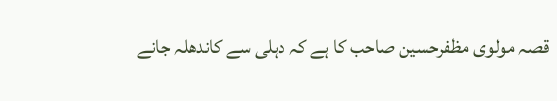قصہ مولوی مظفرحسین صاحب کا ہے کہ دہلی سے کاندھلہ جانے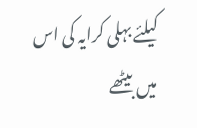کیلئے بہلی کرایہ کی اس میں بیٹھے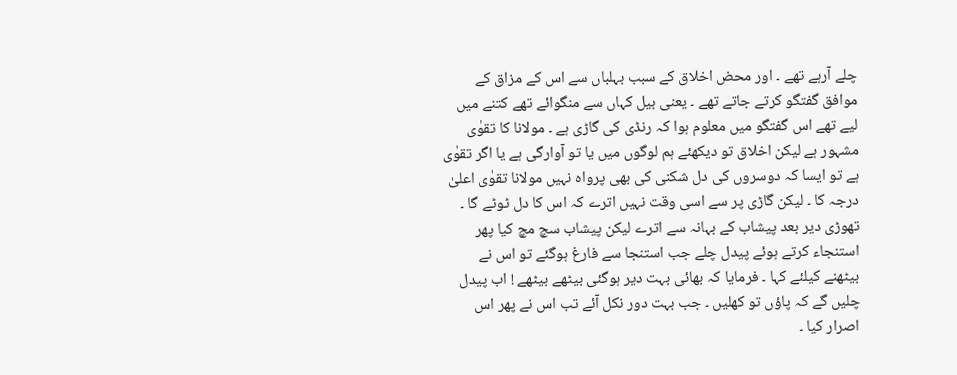چلے آرہے تھے ۔ اور محض اخلاق کے سبب بہلباں سے اس کے مزاق کے موافق گفتگو کرتے جاتے تھے ۔ یعنی بیل کہاں سے منگوائے تھے کتنے میں لیے تھے اس گفتگو میں معلوم ہوا کہ رنڈی کی گاڑی ہے ۔ مولانا کا تقوٰی مشہور ہے لیکن اخلاق تو دیکھئے ہم لوگوں میں یا تو آوارگی ہے یا اگر تقوٰی ہے تو ایسا کہ دوسروں کی دل شکنی کی بھی پرواہ نہیں مولانا تقوٰی اعلیٰ درجہ کا ۔ لیکن گاڑی پر سے اسی وقت نہیں اترے کہ اس کا دل ٹوٹے گا ۔ تھوڑی دیر بعد پیشاب کے بہانہ سے اترے لیکن پیشاب سچ مچ کیا پھر استنجاء کرتے ہوئے پیدل چلے جب استنجا سے فارغ ہوگئے تو اس نے بیٹھنے کیلئے کہا ۔ فرمایا کہ بھائی بہت دیر ہوگئی بیٹھے بیٹھے ! اب پیدل چلیں گے کہ پاؤں تو کھلیں ۔ جب بہت دور نکل آئے تب اس نے پھر اس اصرار کیا ۔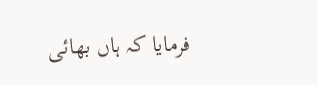فرمایا کہ ہاں بھائی